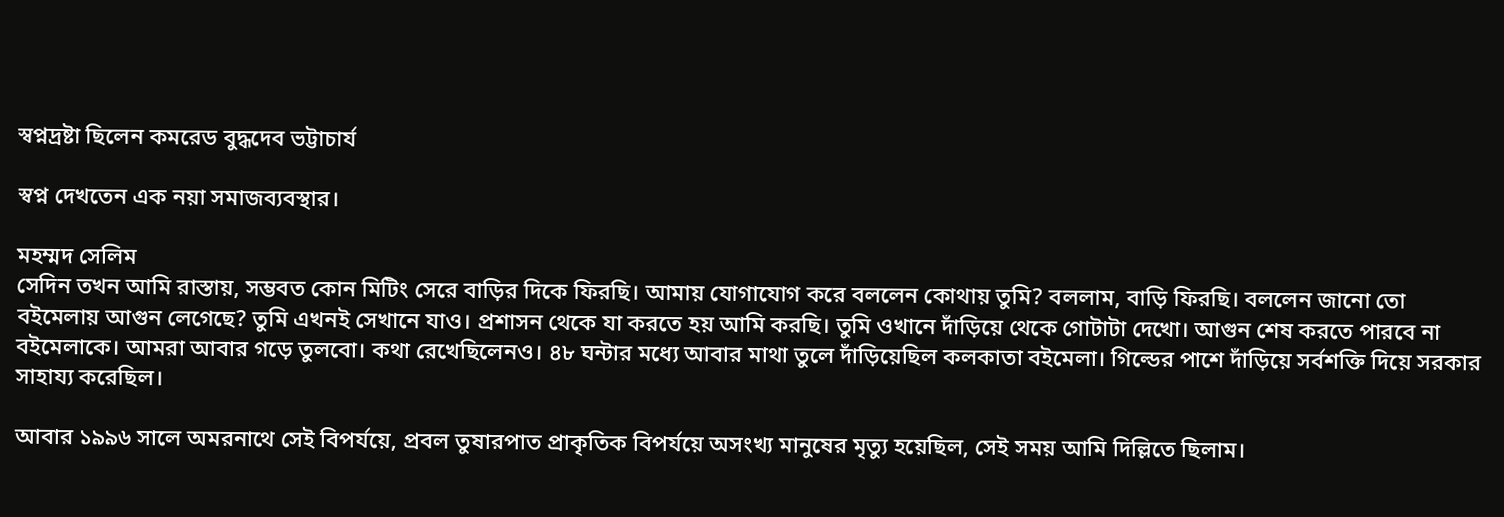স্বপ্নদ্রষ্টা ছিলেন কমরেড বুদ্ধদেব ভট্টাচার্য

স্বপ্ন দেখতেন এক নয়া সমাজব্যবস্থার।

মহম্মদ সেলিম
সেদিন তখন আমি রাস্তায়, সম্ভবত কোন মিটিং সেরে বাড়ির দিকে ফিরছি। আমায় যোগাযোগ করে বললেন কোথায় তুমি? বললাম, বাড়ি ফিরছি। বললেন জানো তো বইমেলায় আগুন লেগেছে? তুমি এখনই সেখানে যাও। প্রশাসন থেকে যা করতে হয় আমি করছি। তুমি ওখানে দাঁড়িয়ে থেকে গোটাটা দেখো। আগুন শেষ করতে পারবে না বইমেলাকে। আমরা আবার গড়ে তুলবো। কথা রেখেছিলেনও। ৪৮ ঘন্টার মধ্যে আবার মাথা তুলে দাঁড়িয়েছিল কলকাতা বইমেলা। গিল্ডের পাশে দাঁড়িয়ে সর্বশক্তি দিয়ে সরকার সাহায্য করেছিল।

আবার ১৯৯৬ সালে অমরনাথে সেই বিপর্যয়ে, প্রবল তুষারপাত প্রাকৃতিক বিপর্যয়ে অসংখ্য মানুষের মৃত্যু হয়েছিল, সেই সময় আমি দিল্লিতে ছিলাম।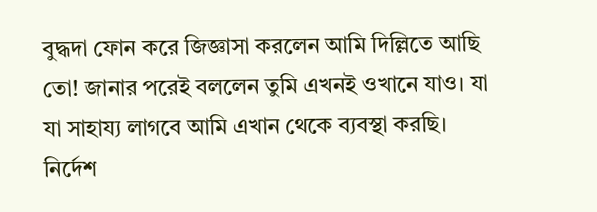বুদ্ধদা ফোন করে জিজ্ঞাসা করলেন আমি দিল্লিতে আছি তো! জানার পরেই বললেন তুমি এখনই ওখানে যাও। যা যা সাহায্য লাগবে আমি এখান থেকে ব্যবস্থা করছি। নির্দেশ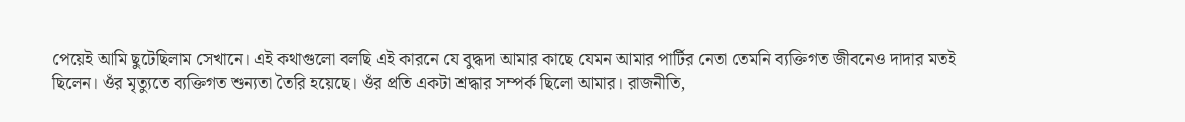পেয়েই আমি ছুটেছিলাম সেখানে। এই কথাগুলো বলছি এই কারনে যে বুদ্ধদা আমার কাছে যেমন আমার পার্টির নেতা তেমনি ব্যক্তিগত জীবনেও দাদার মতই ছিলেন। ওঁর মৃত্যুতে ব্যক্তিগত শুন্যতা তৈরি হয়েছে। ওঁর প্রতি একটা শ্রদ্ধার সম্পর্ক ছিলো আমার। রাজনীতি,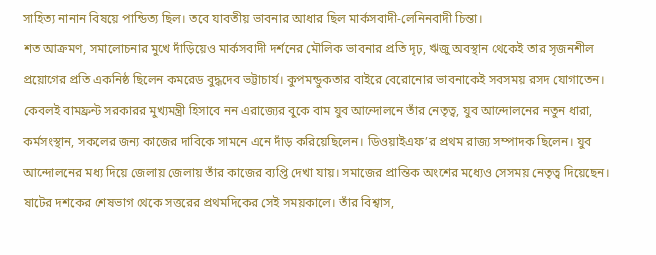সাহিত্য নানান বিষয়ে পান্ডিত্য ছিল। তবে যাবতীয় ভাবনার আধার ছিল মার্কসবাদী-লেনিনবাদী চিন্তা।
শত আক্রমণ, সমালোচনার মুখে দাঁড়িয়েও মার্কসবাদী দর্শনের মৌলিক ভাবনার প্রতি দৃঢ়, ঋজু অবস্থান থেকেই তার সৃজনশীল প্রয়োগের প্রতি একনিষ্ঠ ছিলেন কমরেড বুদ্ধদেব ভট্টাচার্য। কুপমন্ডুকতার বাইরে বেরোনোর ভাবনাকেই সবসময় রসদ যোগাতেন। কেবলই বামফ্রন্ট সরকারর মুখ্যমন্ত্রী হিসাবে নন এরাজ্যের বুকে বাম যুব আন্দোলনে তাঁর নেতৃত্ব, যুব আন্দোলনের নতুন ধারা, কর্মসংস্থান, সকলের জন্য কাজের দাবিকে সামনে এনে দাঁড় করিয়েছিলেন। ডিওয়াইএফ’র প্রথম রাজ্য সম্পাদক ছিলেন। যুব আন্দোলনের মধ্য দিয়ে জেলায় জেলায় তাঁর কাজের ব্যপ্তি দেখা যায়। সমাজের প্রান্তিক অংশের মধ্যেও সেসময় নেতৃত্ব দিয়েছেন। ষাটের দশকের শেষভাগ থেকে সত্তরের প্রথমদিকের সেই সময়কালে। তাঁর বিশ্বাস,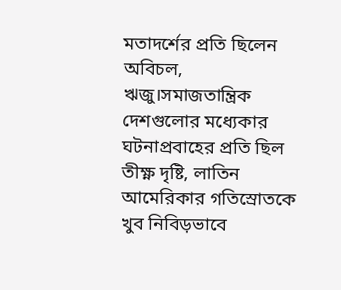মতাদর্শের প্রতি ছিলেন অবিচল, ঋজু।সমাজতান্ত্রিক দেশগুলোর মধ্যেকার ঘটনাপ্রবাহের প্রতি ছিল তীক্ষ্ণ দৃষ্টি, লাতিন আমেরিকার গতিস্রোতকে খুব নিবিড়ভাবে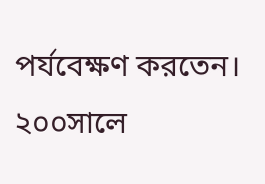পর্যবেক্ষণ করতেন। ২০০সালে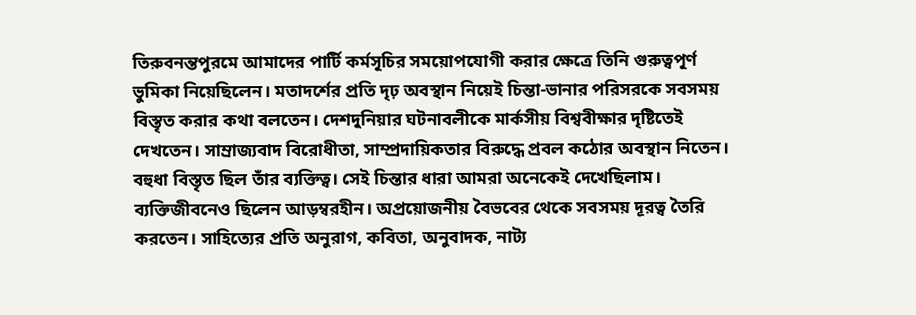তিরুবনন্তপুরমে আমাদের পার্টি কর্মসূচির সময়োপযোগী করার ক্ষেত্রে তিনি গুরুত্বপূর্ণ ভুমিকা নিয়েছিলেন। মতাদর্শের প্রতি দৃঢ় অবস্থান নিয়েই চিন্তা-ভানার পরিসরকে সবসময় বিস্তৃত করার কথা বলতেন। দেশদুনিয়ার ঘটনাবলীকে মার্কসীয় বিশ্ববীক্ষার দৃষ্টিতেই দেখতেন। সাম্রাজ্যবাদ বিরোধীতা, সাম্প্রদায়িকতার বিরুদ্ধে প্রবল কঠোর অবস্থান নিতেন।
বহুধা বিস্তৃত ছিল তাঁর ব্যক্তিত্ব। সেই চিন্তার ধারা আমরা অনেকেই দেখেছিলাম। ব্যক্তিজীবনেও ছিলেন আড়ম্বরহীন। অপ্রয়োজনীয় বৈভবের থেকে সবসময় দূরত্ব তৈরি করতেন। সাহিত্যের প্রতি অনুরাগ, কবিতা, অনুবাদক, নাট্য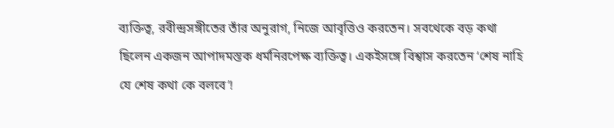ব্যক্তিত্ব, রবীন্দ্রসঙ্গীতের তাঁর অনুরাগ, নিজে আবৃত্তিও করতেন। সবথেকে বড় কথা ছিলেন একজন আপাদমস্তক ধর্মনিরপেক্ষ ব্যক্তিত্ব। একইসঙ্গে বিশ্বাস করতেন ‘শেষ নাহি যে শেষ কথা কে বলবে’!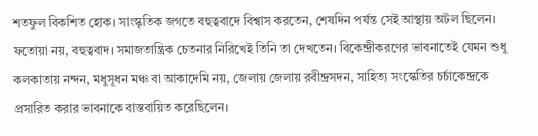শতফুল বিকশিত হোক। সাংস্কৃতিক জগতে বহুত্ববাদে বিশ্বাস করতেন, শেষদিন পর্যন্ত সেই আস্থায় অটল ছিলেন। ফতোয়া নয়, বহুত্ববাদ। সমাজতান্ত্রিক চেতনার নিরিখেই তিনি তা দেখতেন। বিকেন্দ্রীকরণের ভাবনাতেই যেমন শুধু কলকাতায় নন্দন, মধুসূধন মঞ্চ বা আকাদেমি নয়, জেলায় জেলায় রবীন্দ্রসদন, সাহিত্য সংস্কেতির চর্চাকেন্দ্রকে প্রসারিত করার ভাবনাকে বাস্তবায়িত করেছিলেন।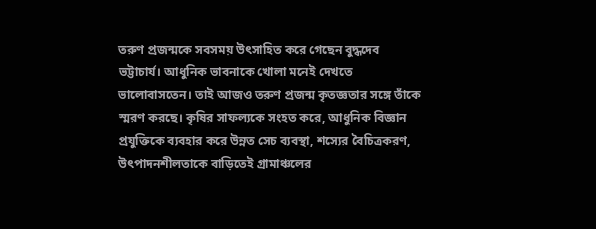তরুণ প্রজন্মকে সবসময় উৎসাহিত করে গেছেন বুদ্ধদেব ভট্টাচার্য। আধুনিক ভাবনাকে খোলা মনেই দেখতে ভালোবাসতেন। তাই আজও তরুণ প্রজন্ম কৃতজ্ঞতার সঙ্গে তাঁকে স্মরণ করছে। কৃষির সাফল্যকে সংহত করে, আধুনিক বিজ্ঞান প্রযুক্তিকে ব্যবহার করে উন্নত সেচ ব্যবস্থা, শস্যের বৈচিত্রকরণ, উৎপাদনশীলতাকে বাড়িতেই গ্রামাঞ্চলের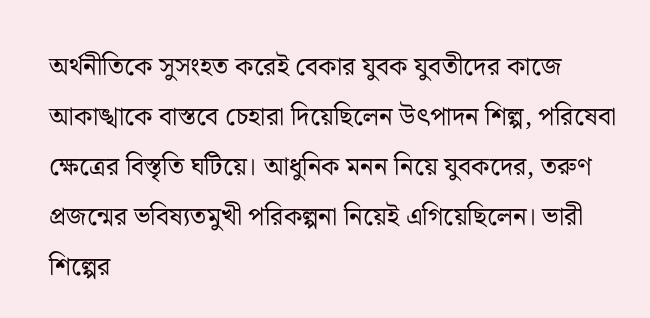অর্থনীতিকে সুসংহত করেই বেকার যুবক যুবতীদের কাজে আকাঙ্খাকে বাস্তবে চেহারা দিয়েছিলেন উৎপাদন শিল্প, পরিষেবা ক্ষেত্রের বিস্তৃতি ঘটিয়ে। আধুনিক মনন নিয়ে যুবকদের, তরুণ প্রজন্মের ভবিষ্যতমুখী পরিকল্পনা নিয়েই এগিয়েছিলেন। ভারী শিল্পের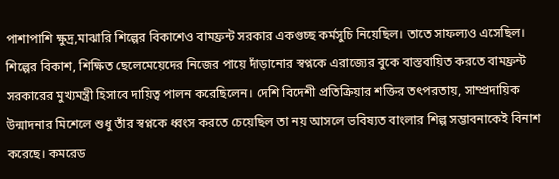পাশাপাশি ক্ষুদ্র,মাঝারি শিল্পের বিকাশেও বামফ্রন্ট সরকার একগুচ্ছ কর্মসুচি নিয়েছিল। তাতে সাফল্যও এসেছিল।
শিল্পের বিকাশ, শিক্ষিত ছেলেমেয়েদের নিজের পায়ে দাঁড়ানোর স্বপ্নকে এরাজ্যের বুকে বাস্তবায়িত করতে বামফ্রন্ট সরকারের মুখ্যমন্ত্রী হিসাবে দায়িত্ব পালন করেছিলেন। দেশি বিদেশী প্রতিক্রিয়ার শক্তির তৎপরতায়, সাম্প্রদায়িক উন্মাদনার মিশেলে শুধু তাঁর স্বপ্নকে ধ্বংস করতে চেয়েছিল তা নয় আসলে ভবিষ্যত বাংলার শিল্প সম্ভাবনাকেই বিনাশ করেছে। কমরেড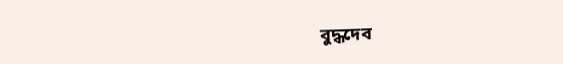বুদ্ধদেব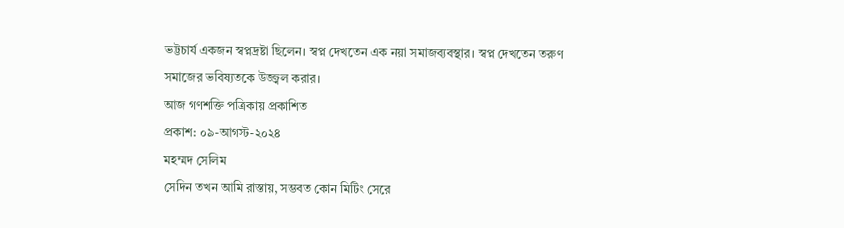ভট্টচার্য একজন স্বপ্নদ্রষ্টা ছিলেন। স্বপ্ন দেখতেন এক নয়া সমাজব্যবস্থার। স্বপ্ন দেখতেন তরুণ সমাজের ভবিষ্যতকে উজ্জ্বল করার।
আজ গণশক্তি পত্রিকায় প্রকাশিত
প্রকাশ: ০৯-আগস্ট-২০২৪
মহম্মদ সেলিম
সেদিন তখন আমি রাস্তায়, সম্ভবত কোন মিটিং সেরে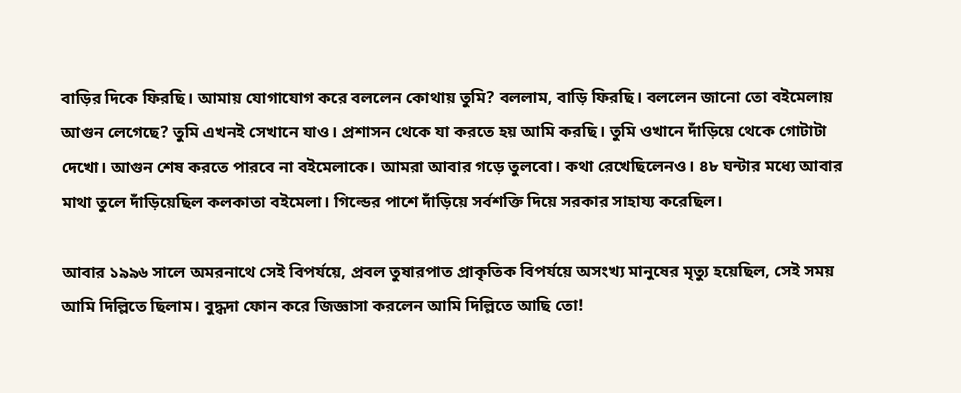বাড়ির দিকে ফিরছি। আমায় যোগাযোগ করে বললেন কোথায় তুমি? বললাম, বাড়ি ফিরছি। বললেন জানো তো বইমেলায় আগুন লেগেছে? তুমি এখনই সেখানে যাও। প্রশাসন থেকে যা করতে হয় আমি করছি। তুমি ওখানে দাঁড়িয়ে থেকে গোটাটা দেখো। আগুন শেষ করতে পারবে না বইমেলাকে। আমরা আবার গড়ে তুলবো। কথা রেখেছিলেনও। ৪৮ ঘন্টার মধ্যে আবার মাথা তুলে দাঁড়িয়েছিল কলকাতা বইমেলা। গিল্ডের পাশে দাঁড়িয়ে সর্বশক্তি দিয়ে সরকার সাহায্য করেছিল।

আবার ১৯৯৬ সালে অমরনাথে সেই বিপর্যয়ে, প্রবল তুষারপাত প্রাকৃতিক বিপর্যয়ে অসংখ্য মানুষের মৃত্যু হয়েছিল, সেই সময় আমি দিল্লিতে ছিলাম। বুদ্ধদা ফোন করে জিজ্ঞাসা করলেন আমি দিল্লিতে আছি তো!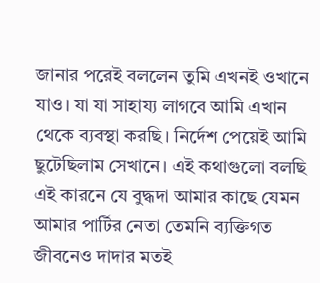জানার পরেই বললেন তুমি এখনই ওখানে যাও। যা যা সাহায্য লাগবে আমি এখান থেকে ব্যবস্থা করছি। নির্দেশ পেয়েই আমি ছুটেছিলাম সেখানে। এই কথাগুলো বলছি এই কারনে যে বুদ্ধদা আমার কাছে যেমন আমার পার্টির নেতা তেমনি ব্যক্তিগত জীবনেও দাদার মতই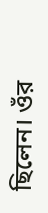ছিলেন। ওঁর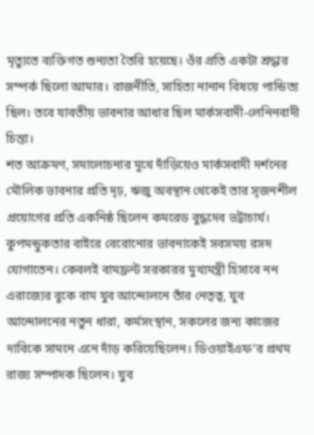মৃত্যুতে ব্যক্তিগত শুন্যতা তৈরি হয়েছে। ওঁর প্রতি একটা শ্রদ্ধার সম্পর্ক ছিলো আমার। রাজনীতি, সাহিত্য নানান বিষয়ে পান্ডিত্য ছিল। তবে যাবতীয় ভাবনার আধার ছিল মার্কসবাদী-লেনিনবাদী চিন্তা।
শত আক্রমণ, সমালোচনার মুখে দাঁড়িয়েও মার্কসবাদী দর্শনের মৌলিক ভাবনার প্রতি দৃঢ়, ঋজু অবস্থান থেকেই তার সৃজনশীল প্রয়োগের প্রতি একনিষ্ঠ ছিলেন কমরেড বুদ্ধদেব ভট্টাচার্য। কুপমন্ডুকতার বাইরে বেরোনোর ভাবনাকেই সবসময় রসদ যোগাতেন। কেবলই বামফ্রন্ট সরকারর মুখ্যমন্ত্রী হিসাবে নন এরাজ্যের বুকে বাম যুব আন্দোলনে তাঁর নেতৃত্ব, যুব আন্দোলনের নতুন ধারা, কর্মসংস্থান, সকলের জন্য কাজের দাবিকে সামনে এনে দাঁড় করিয়েছিলেন। ডিওয়াইএফ’র প্রথম রাজ্য সম্পাদক ছিলেন। যুব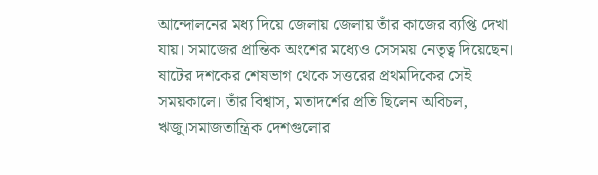আন্দোলনের মধ্য দিয়ে জেলায় জেলায় তাঁর কাজের ব্যপ্তি দেখা যায়। সমাজের প্রান্তিক অংশের মধ্যেও সেসময় নেতৃত্ব দিয়েছেন। ষাটের দশকের শেষভাগ থেকে সত্তরের প্রথমদিকের সেই সময়কালে। তাঁর বিশ্বাস, মতাদর্শের প্রতি ছিলেন অবিচল, ঋজু।সমাজতান্ত্রিক দেশগুলোর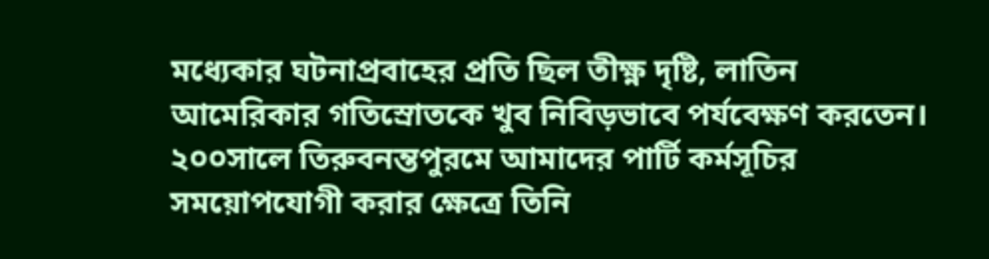মধ্যেকার ঘটনাপ্রবাহের প্রতি ছিল তীক্ষ্ণ দৃষ্টি, লাতিন আমেরিকার গতিস্রোতকে খুব নিবিড়ভাবে পর্যবেক্ষণ করতেন। ২০০সালে তিরুবনন্তপুরমে আমাদের পার্টি কর্মসূচির সময়োপযোগী করার ক্ষেত্রে তিনি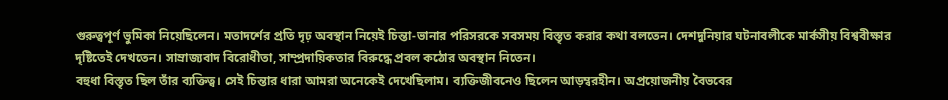গুরুত্বপূর্ণ ভুমিকা নিয়েছিলেন। মতাদর্শের প্রতি দৃঢ় অবস্থান নিয়েই চিন্তা-ভানার পরিসরকে সবসময় বিস্তৃত করার কথা বলতেন। দেশদুনিয়ার ঘটনাবলীকে মার্কসীয় বিশ্ববীক্ষার দৃষ্টিতেই দেখতেন। সাম্রাজ্যবাদ বিরোধীতা, সাম্প্রদায়িকতার বিরুদ্ধে প্রবল কঠোর অবস্থান নিতেন।
বহুধা বিস্তৃত ছিল তাঁর ব্যক্তিত্ব। সেই চিন্তার ধারা আমরা অনেকেই দেখেছিলাম। ব্যক্তিজীবনেও ছিলেন আড়ম্বরহীন। অপ্রয়োজনীয় বৈভবের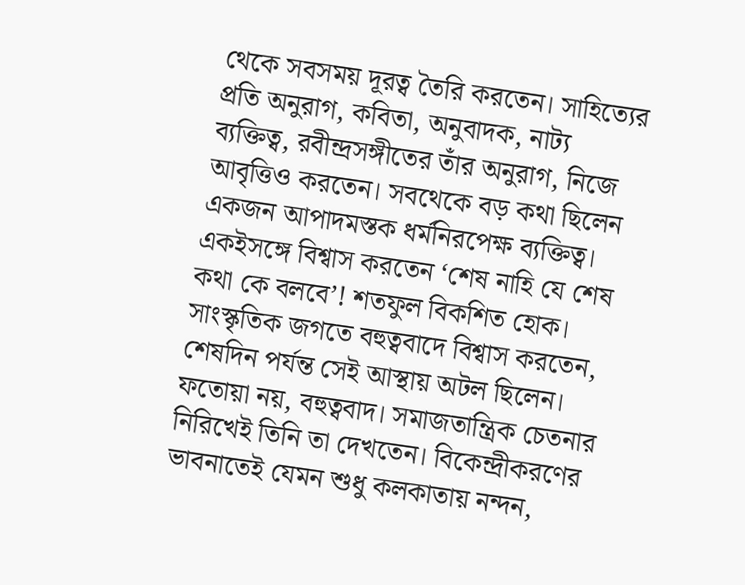থেকে সবসময় দূরত্ব তৈরি করতেন। সাহিত্যের প্রতি অনুরাগ, কবিতা, অনুবাদক, নাট্য ব্যক্তিত্ব, রবীন্দ্রসঙ্গীতের তাঁর অনুরাগ, নিজে আবৃত্তিও করতেন। সবথেকে বড় কথা ছিলেন একজন আপাদমস্তক ধর্মনিরপেক্ষ ব্যক্তিত্ব। একইসঙ্গে বিশ্বাস করতেন ‘শেষ নাহি যে শেষ কথা কে বলবে’! শতফুল বিকশিত হোক। সাংস্কৃতিক জগতে বহুত্ববাদে বিশ্বাস করতেন, শেষদিন পর্যন্ত সেই আস্থায় অটল ছিলেন। ফতোয়া নয়, বহুত্ববাদ। সমাজতান্ত্রিক চেতনার নিরিখেই তিনি তা দেখতেন। বিকেন্দ্রীকরণের ভাবনাতেই যেমন শুধু কলকাতায় নন্দন,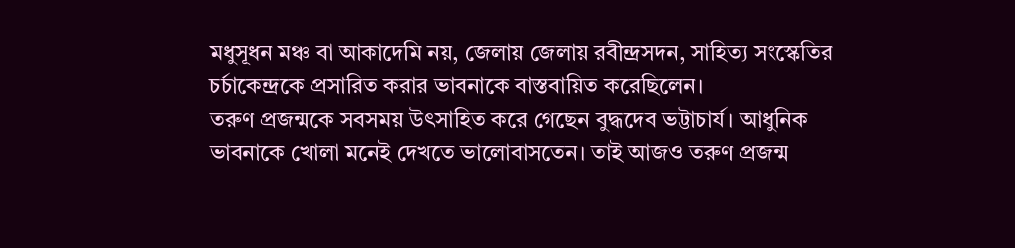মধুসূধন মঞ্চ বা আকাদেমি নয়, জেলায় জেলায় রবীন্দ্রসদন, সাহিত্য সংস্কেতির চর্চাকেন্দ্রকে প্রসারিত করার ভাবনাকে বাস্তবায়িত করেছিলেন।
তরুণ প্রজন্মকে সবসময় উৎসাহিত করে গেছেন বুদ্ধদেব ভট্টাচার্য। আধুনিক ভাবনাকে খোলা মনেই দেখতে ভালোবাসতেন। তাই আজও তরুণ প্রজন্ম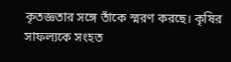কৃতজ্ঞতার সঙ্গে তাঁকে স্মরণ করছে। কৃষির সাফল্যকে সংহত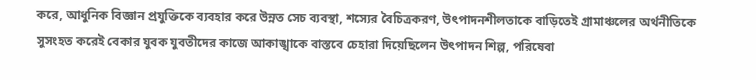করে, আধুনিক বিজ্ঞান প্রযুক্তিকে ব্যবহার করে উন্নত সেচ ব্যবস্থা, শস্যের বৈচিত্রকরণ, উৎপাদনশীলতাকে বাড়িতেই গ্রামাঞ্চলের অর্থনীতিকে সুসংহত করেই বেকার যুবক যুবতীদের কাজে আকাঙ্খাকে বাস্তবে চেহারা দিয়েছিলেন উৎপাদন শিল্প, পরিষেবা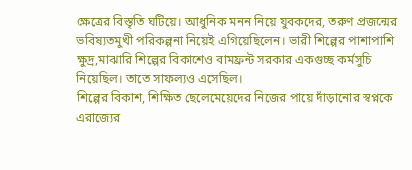ক্ষেত্রের বিস্তৃতি ঘটিয়ে। আধুনিক মনন নিয়ে যুবকদের, তরুণ প্রজন্মের ভবিষ্যতমুখী পরিকল্পনা নিয়েই এগিয়েছিলেন। ভারী শিল্পের পাশাপাশি ক্ষুদ্র,মাঝারি শিল্পের বিকাশেও বামফ্রন্ট সরকার একগুচ্ছ কর্মসুচি নিয়েছিল। তাতে সাফল্যও এসেছিল।
শিল্পের বিকাশ, শিক্ষিত ছেলেমেয়েদের নিজের পায়ে দাঁড়ানোর স্বপ্নকে এরাজ্যের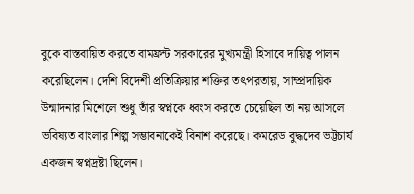বুকে বাস্তবায়িত করতে বামফ্রন্ট সরকারের মুখ্যমন্ত্রী হিসাবে দায়িত্ব পালন করেছিলেন। দেশি বিদেশী প্রতিক্রিয়ার শক্তির তৎপরতায়, সাম্প্রদায়িক উন্মাদনার মিশেলে শুধু তাঁর স্বপ্নকে ধ্বংস করতে চেয়েছিল তা নয় আসলে ভবিষ্যত বাংলার শিল্প সম্ভাবনাকেই বিনাশ করেছে। কমরেড বুদ্ধদেব ভট্টচার্য একজন স্বপ্নদ্রষ্টা ছিলেন।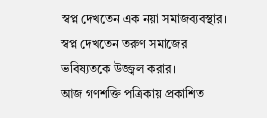স্বপ্ন দেখতেন এক নয়া সমাজব্যবস্থার। স্বপ্ন দেখতেন তরুণ সমাজের ভবিষ্যতকে উজ্জ্বল করার।
আজ গণশক্তি পত্রিকায় প্রকাশিত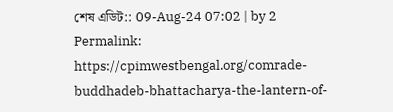শেষ এডিট:: 09-Aug-24 07:02 | by 2
Permalink: https://cpimwestbengal.org/comrade-buddhadeb-bhattacharya-the-lantern-of-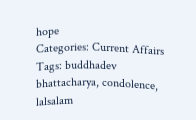hope
Categories: Current Affairs
Tags: buddhadev bhattacharya, condolence, lalsalam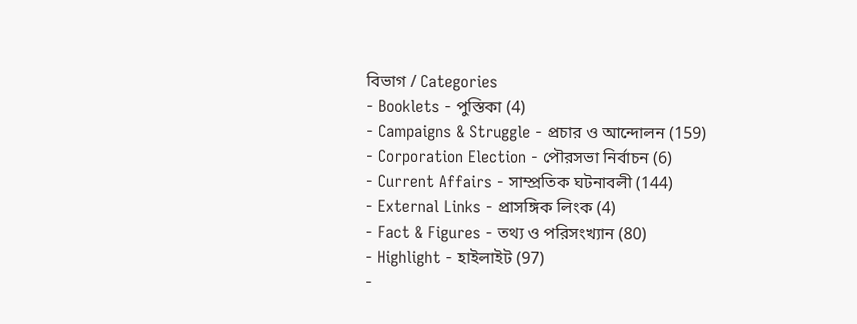বিভাগ / Categories
- Booklets - পুস্তিকা (4)
- Campaigns & Struggle - প্রচার ও আন্দোলন (159)
- Corporation Election - পৌরসভা নির্বাচন (6)
- Current Affairs - সাম্প্রতিক ঘটনাবলী (144)
- External Links - প্রাসঙ্গিক লিংক (4)
- Fact & Figures - তথ্য ও পরিসংখ্যান (80)
- Highlight - হাইলাইট (97)
-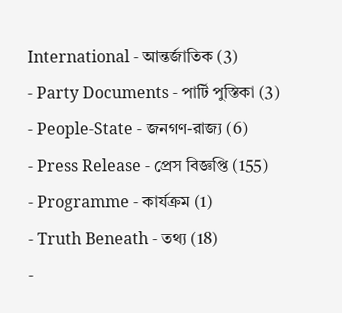International - আন্তর্জাতিক (3)
- Party Documents - পার্টি পুস্তিকা (3)
- People-State - জনগণ-রাজ্য (6)
- Press Release - প্রেস বিজ্ঞপ্তি (155)
- Programme - কার্যক্রম (1)
- Truth Beneath - তথ্য (18)
-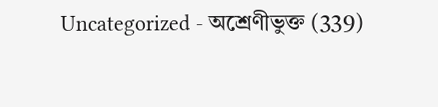Uncategorized - অশ্রেণীভুক্ত (339)